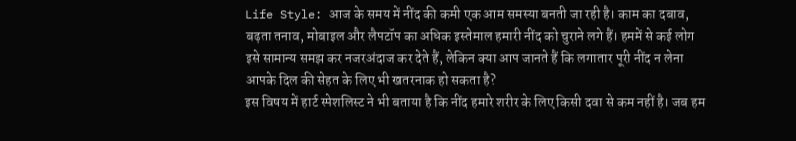Life Style: आज के समय में नींद की कमी एक आम समस्या बनती जा रही है। काम का दबाव, बढ़ता तनाव, मोबाइल और लैपटॉप का अधिक इस्तेमाल हमारी नींद को चुराने लगे हैं। हममें से कई लोग इसे सामान्य समझ कर नजरअंदाज कर देते हैं, लेकिन क्या आप जानते हैं कि लगातार पूरी नींद न लेना आपके दिल की सेहत के लिए भी खतरनाक हो सकता है?
इस विषय में हार्ट स्पेशलिस्ट ने भी बताया है कि नींद हमारे शरीर के लिए किसी दवा से कम नहीं है। जब हम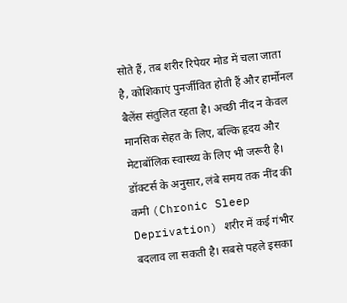सोते हैं, तब शरीर रिपेयर मोड में चला जाता है, कोशिकाएं पुनर्जीवित होती हैं और हार्मोनल बैलेंस संतुलित रहता है। अच्छी नींद न केवल मानसिक सेहत के लिए, बल्कि हृदय और मेटाबॉलिक स्वास्थ्य के लिए भी जरूरी है।
डॉक्टर्स के अनुसार, लंबे समय तक नींद की कमी (Chronic Sleep Deprivation) शरीर में कई गंभीर बदलाव ला सकती है। सबसे पहले इसका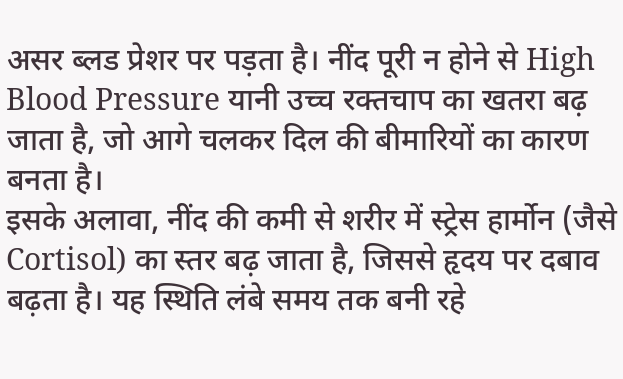असर ब्लड प्रेशर पर पड़ता है। नींद पूरी न होने से High Blood Pressure यानी उच्च रक्तचाप का खतरा बढ़ जाता है, जो आगे चलकर दिल की बीमारियों का कारण बनता है।
इसके अलावा, नींद की कमी से शरीर में स्ट्रेस हार्मोन (जैसे Cortisol) का स्तर बढ़ जाता है, जिससे हृदय पर दबाव बढ़ता है। यह स्थिति लंबे समय तक बनी रहे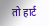तो हार्ट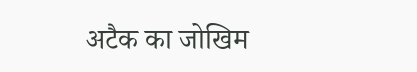अटैक का जोखिम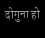दोगुना हो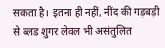सकता है। इतना ही नहीं, नींद की गड़बड़ी से ब्लड शुगर लेवल भी असंतुलित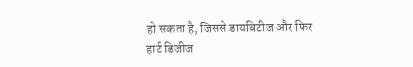हो सकता है, जिससे डायबिटीज और फिर हार्ट डिजीज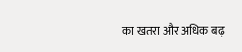का खतरा और अधिक बढ़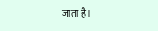जाता है।